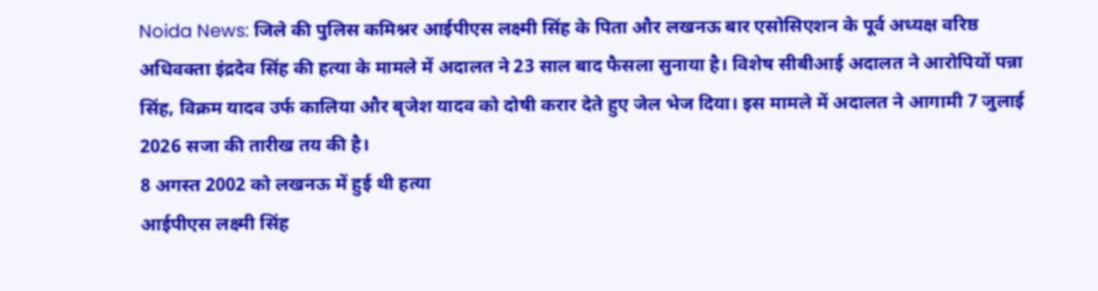Noida News: जिले की पुलिस कमिश्नर आईपीएस लक्ष्मी सिंह के पिता और लखनऊ बार एसोसिएशन के पूर्व अध्यक्ष वरिष्ठ अधिवक्ता इंद्रदेव सिंह की हत्या के मामले में अदालत ने 23 साल बाद फैसला सुनाया है। विशेष सीबीआई अदालत ने आरोपियों पन्ना सिंह, विक्रम यादव उर्फ कालिया और बृजेश यादव को दोषी करार देते हुए जेल भेज दिया। इस मामले में अदालत ने आगामी 7 जुलाई 2026 सजा की तारीख तय की है।
8 अगस्त 2002 को लखनऊ में हुई थी हत्या
आईपीएस लक्ष्मी सिंह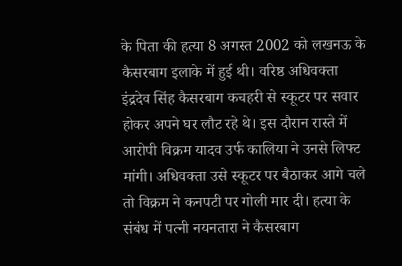के पिता की हत्या 8 अगस्त 2002 को लखनऊ के कैसरबाग इलाके में हुई थी। वरिष्ठ अधिवक्ता इंद्रदेव सिंह कैसरबाग कचहरी से स्कूटर पर सवार होकर अपने घर लौट रहे थे। इस दौरान रास्ते में आरोपी विक्रम यादव उर्फ कालिया ने उनसे लिफ्ट मांगी। अधिवक्ता उसे स्कूटर पर बैठाकर आगे चले तो विक्रम ने कनपटी पर गोली मार दी। हत्या के संबंध में पत्नी नयनतारा ने कैसरबाग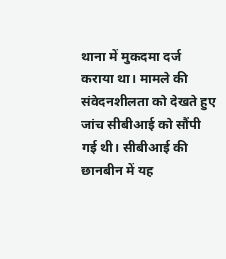थाना में मुकदमा दर्ज कराया था। मामले की संवेदनशीलता को देखते हुए जांच सीबीआई को सौंपी गई थी। सीबीआई की छानबीन में यह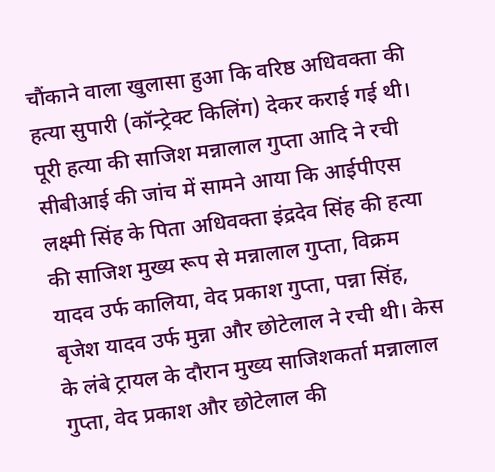चौंकाने वाला खुलासा हुआ कि वरिष्ठ अधिवक्ता की हत्या सुपारी (कॉन्ट्रेक्ट किलिंग) देकर कराई गई थी।
पूरी हत्या की साजिश मन्नालाल गुप्ता आदि ने रची
सीबीआई की जांच में सामने आया कि आईपीएस लक्ष्मी सिंह के पिता अधिवक्ता इंद्रदेव सिंह की हत्या की साजिश मुख्य रूप से मन्नालाल गुप्ता, विक्रम यादव उर्फ कालिया, वेद प्रकाश गुप्ता, पन्ना सिंह, बृजेश यादव उर्फ मुन्ना और छोटेलाल ने रची थी। केस के लंबे ट्रायल के दौरान मुख्य साजिशकर्ता मन्नालाल गुप्ता, वेद प्रकाश और छोटेलाल की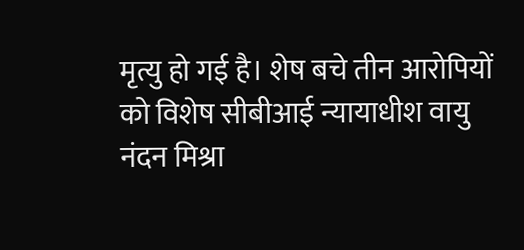मृत्यु हो गई है। शेष बचे तीन आरोपियों को विशेष सीबीआई न्यायाधीश वायु नंदन मिश्रा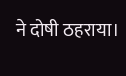ने दोषी ठहराया।